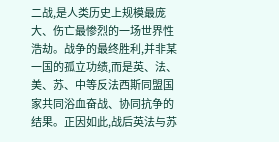二战,是人类历史上规模最庞大、伤亡最惨烈的一场世界性浩劫。战争的最终胜利,并非某一国的孤立功绩,而是英、法、美、苏、中等反法西斯同盟国家共同浴血奋战、协同抗争的结果。正因如此,战后英法与苏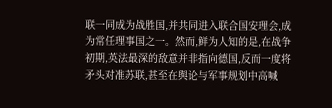联一同成为战胜国,并共同进入联合国安理会,成为常任理事国之一。然而,鲜为人知的是,在战争初期,英法最深的敌意并非指向德国,反而一度将矛头对准苏联,甚至在舆论与军事规划中高喊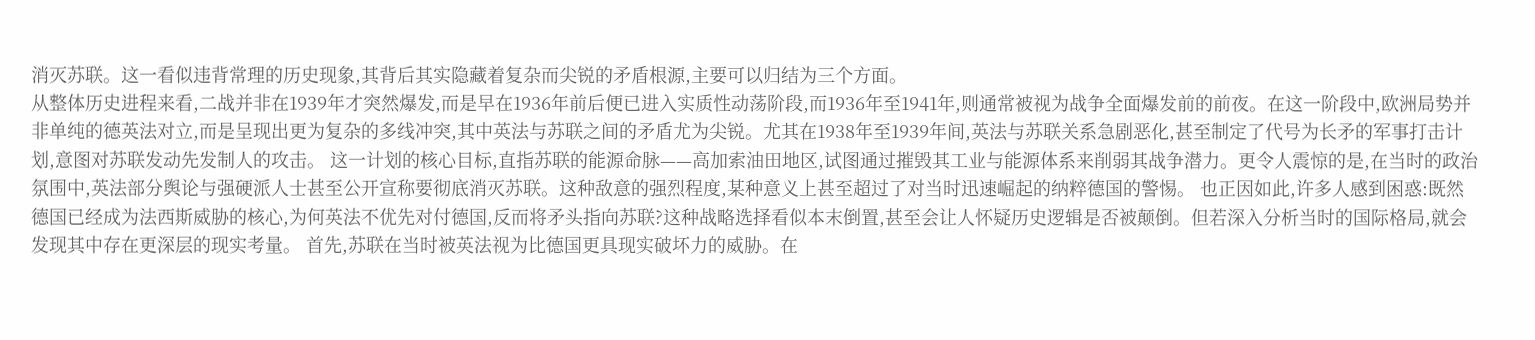消灭苏联。这一看似违背常理的历史现象,其背后其实隐藏着复杂而尖锐的矛盾根源,主要可以归结为三个方面。
从整体历史进程来看,二战并非在1939年才突然爆发,而是早在1936年前后便已进入实质性动荡阶段,而1936年至1941年,则通常被视为战争全面爆发前的前夜。在这一阶段中,欧洲局势并非单纯的德英法对立,而是呈现出更为复杂的多线冲突,其中英法与苏联之间的矛盾尤为尖锐。尤其在1938年至1939年间,英法与苏联关系急剧恶化,甚至制定了代号为长矛的军事打击计划,意图对苏联发动先发制人的攻击。 这一计划的核心目标,直指苏联的能源命脉——高加索油田地区,试图通过摧毁其工业与能源体系来削弱其战争潜力。更令人震惊的是,在当时的政治氛围中,英法部分舆论与强硬派人士甚至公开宣称要彻底消灭苏联。这种敌意的强烈程度,某种意义上甚至超过了对当时迅速崛起的纳粹德国的警惕。 也正因如此,许多人感到困惑:既然德国已经成为法西斯威胁的核心,为何英法不优先对付德国,反而将矛头指向苏联?这种战略选择看似本末倒置,甚至会让人怀疑历史逻辑是否被颠倒。但若深入分析当时的国际格局,就会发现其中存在更深层的现实考量。 首先,苏联在当时被英法视为比德国更具现实破坏力的威胁。在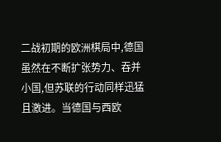二战初期的欧洲棋局中,德国虽然在不断扩张势力、吞并小国,但苏联的行动同样迅猛且激进。当德国与西欧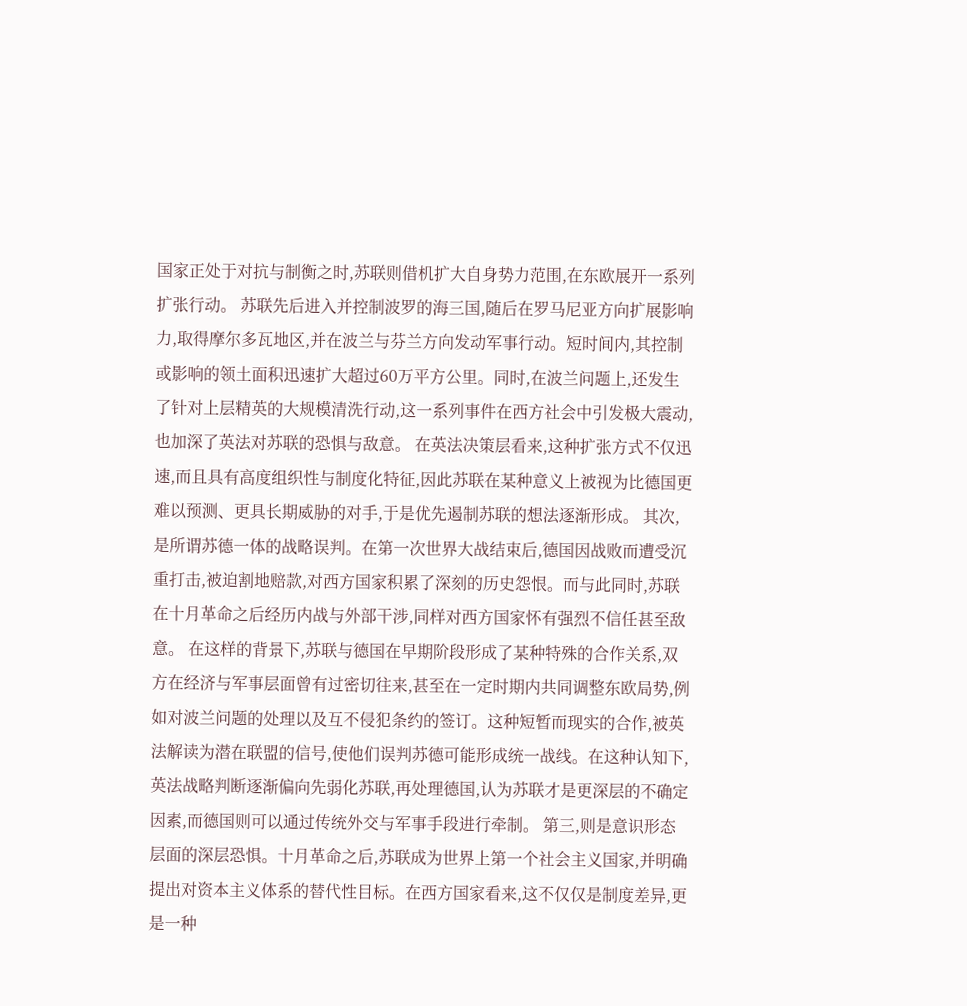国家正处于对抗与制衡之时,苏联则借机扩大自身势力范围,在东欧展开一系列扩张行动。 苏联先后进入并控制波罗的海三国,随后在罗马尼亚方向扩展影响力,取得摩尔多瓦地区,并在波兰与芬兰方向发动军事行动。短时间内,其控制或影响的领土面积迅速扩大超过60万平方公里。同时,在波兰问题上,还发生了针对上层精英的大规模清洗行动,这一系列事件在西方社会中引发极大震动,也加深了英法对苏联的恐惧与敌意。 在英法决策层看来,这种扩张方式不仅迅速,而且具有高度组织性与制度化特征,因此苏联在某种意义上被视为比德国更难以预测、更具长期威胁的对手,于是优先遏制苏联的想法逐渐形成。 其次,是所谓苏德一体的战略误判。在第一次世界大战结束后,德国因战败而遭受沉重打击,被迫割地赔款,对西方国家积累了深刻的历史怨恨。而与此同时,苏联在十月革命之后经历内战与外部干涉,同样对西方国家怀有强烈不信任甚至敌意。 在这样的背景下,苏联与德国在早期阶段形成了某种特殊的合作关系,双方在经济与军事层面曾有过密切往来,甚至在一定时期内共同调整东欧局势,例如对波兰问题的处理以及互不侵犯条约的签订。这种短暂而现实的合作,被英法解读为潜在联盟的信号,使他们误判苏德可能形成统一战线。在这种认知下,英法战略判断逐渐偏向先弱化苏联,再处理德国,认为苏联才是更深层的不确定因素,而德国则可以通过传统外交与军事手段进行牵制。 第三,则是意识形态层面的深层恐惧。十月革命之后,苏联成为世界上第一个社会主义国家,并明确提出对资本主义体系的替代性目标。在西方国家看来,这不仅仅是制度差异,更是一种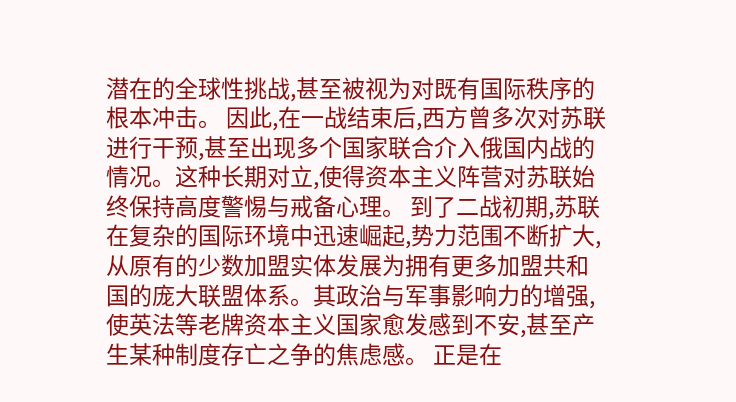潜在的全球性挑战,甚至被视为对既有国际秩序的根本冲击。 因此,在一战结束后,西方曾多次对苏联进行干预,甚至出现多个国家联合介入俄国内战的情况。这种长期对立,使得资本主义阵营对苏联始终保持高度警惕与戒备心理。 到了二战初期,苏联在复杂的国际环境中迅速崛起,势力范围不断扩大,从原有的少数加盟实体发展为拥有更多加盟共和国的庞大联盟体系。其政治与军事影响力的增强,使英法等老牌资本主义国家愈发感到不安,甚至产生某种制度存亡之争的焦虑感。 正是在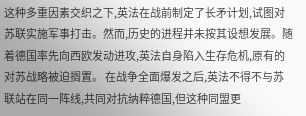这种多重因素交织之下,英法在战前制定了长矛计划,试图对苏联实施军事打击。然而,历史的进程并未按其设想发展。随着德国率先向西欧发动进攻,英法自身陷入生存危机,原有的对苏战略被迫搁置。 在战争全面爆发之后,英法不得不与苏联站在同一阵线,共同对抗纳粹德国,但这种同盟更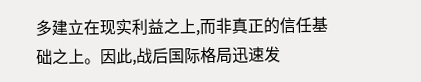多建立在现实利益之上,而非真正的信任基础之上。因此,战后国际格局迅速发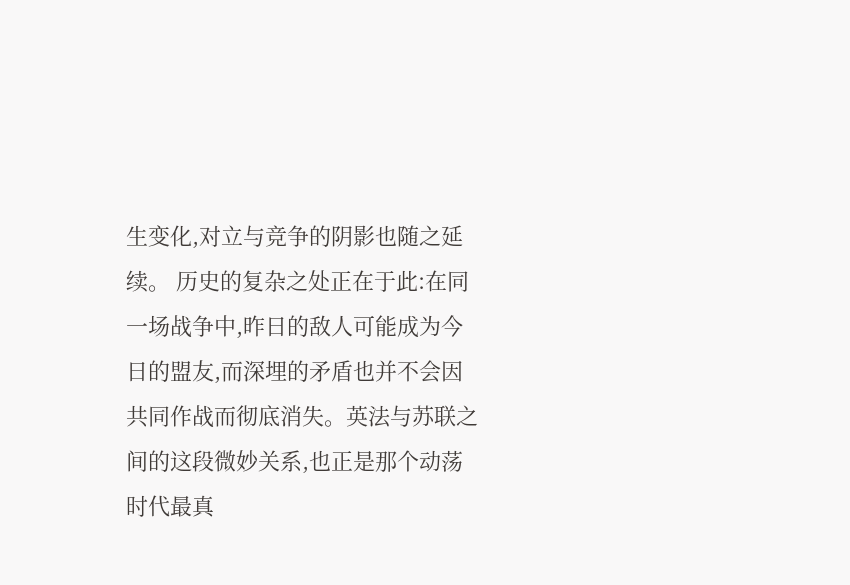生变化,对立与竞争的阴影也随之延续。 历史的复杂之处正在于此:在同一场战争中,昨日的敌人可能成为今日的盟友,而深埋的矛盾也并不会因共同作战而彻底消失。英法与苏联之间的这段微妙关系,也正是那个动荡时代最真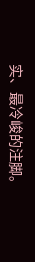实、最冷峻的注脚。